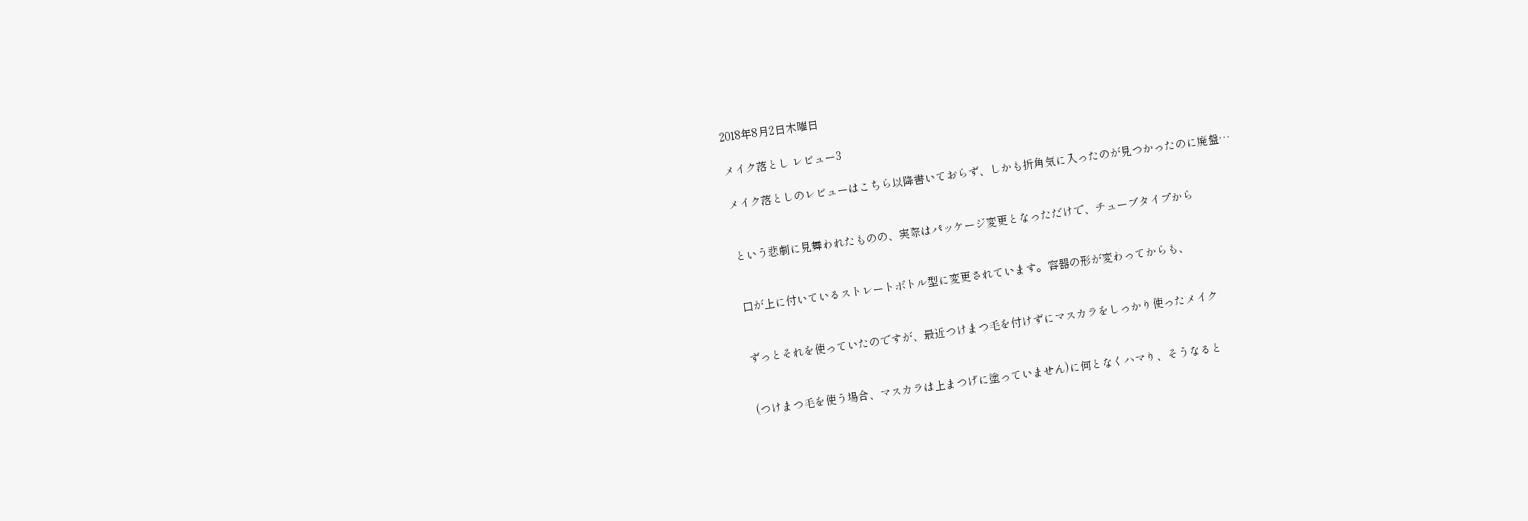2018年8月2日木曜日

メイク落とし レビュー3

メイク落としのレビューはこちら以降書いておらず、しかも折角気に入ったのが見つかったのに廃盤…


という悲劇に見舞われたものの、実際はパッケージ変更となっただけで、チューブタイプから


口が上に付いているストレートボトル型に変更されています。容器の形が変わってからも、


ずっとそれを使っていたのですが、最近つけまつ毛を付けずにマスカラをしっかり使ったメイク


(つけまつ毛を使う場合、マスカラは上まつげに塗っていません)に何となくハマり、そうなると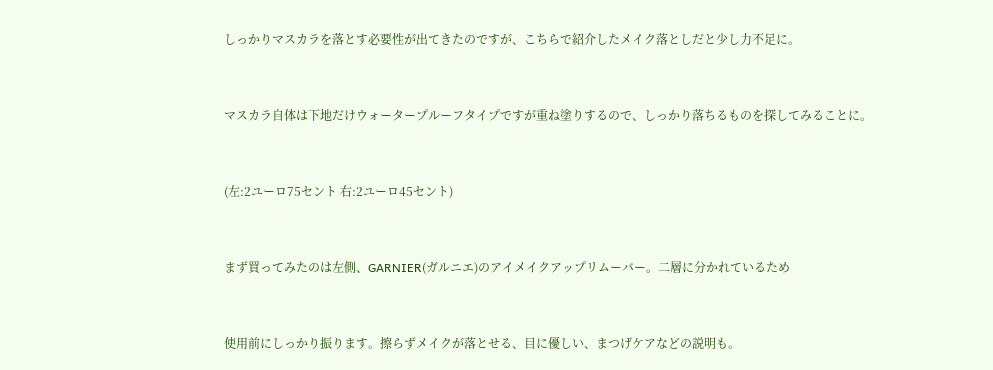しっかりマスカラを落とす必要性が出てきたのですが、こちらで紹介したメイク落としだと少し力不足に。


マスカラ自体は下地だけウォータープルーフタイプですが重ね塗りするので、しっかり落ちるものを探してみることに。


(左:2ユーロ75セント 右:2ユーロ45セント)


まず買ってみたのは左側、GARNIER(ガルニエ)のアイメイクアップリムーバー。二層に分かれているため


使用前にしっかり振ります。擦らずメイクが落とせる、目に優しい、まつげケアなどの説明も。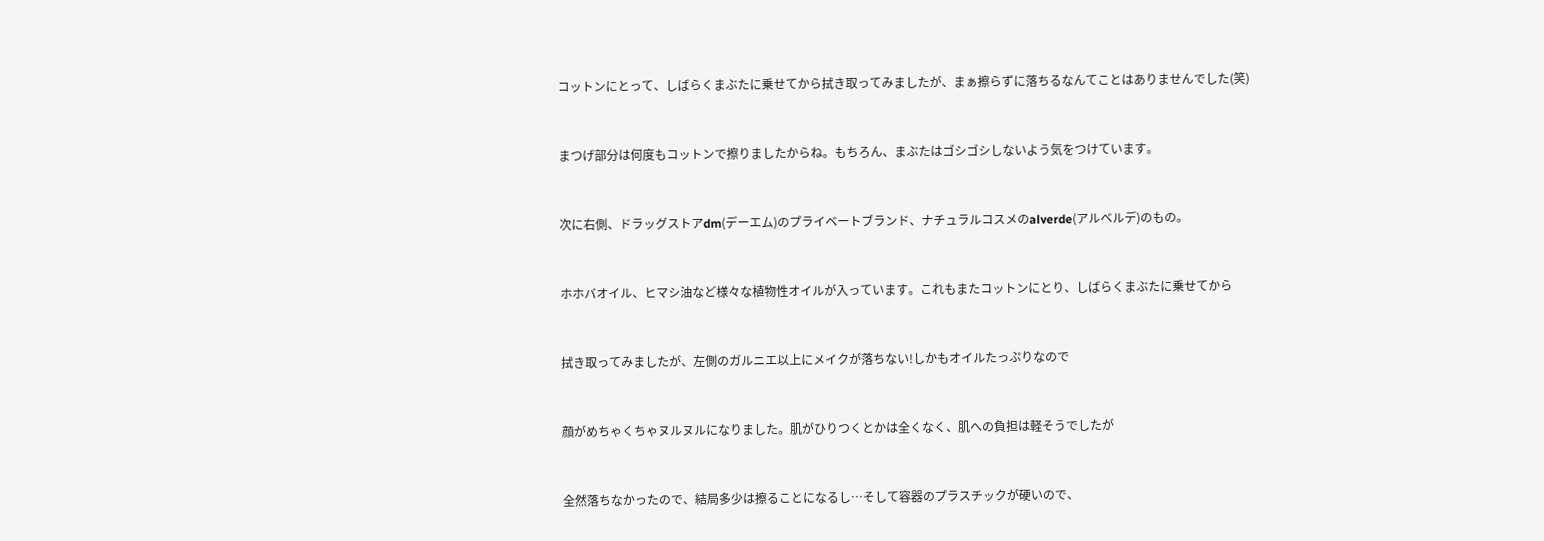コットンにとって、しばらくまぶたに乗せてから拭き取ってみましたが、まぁ擦らずに落ちるなんてことはありませんでした(笑)


まつげ部分は何度もコットンで擦りましたからね。もちろん、まぶたはゴシゴシしないよう気をつけています。


次に右側、ドラッグストアdm(デーエム)のプライベートブランド、ナチュラルコスメのalverde(アルベルデ)のもの。


ホホバオイル、ヒマシ油など様々な植物性オイルが入っています。これもまたコットンにとり、しばらくまぶたに乗せてから


拭き取ってみましたが、左側のガルニエ以上にメイクが落ちない!しかもオイルたっぷりなので


顔がめちゃくちゃヌルヌルになりました。肌がひりつくとかは全くなく、肌への負担は軽そうでしたが


全然落ちなかったので、結局多少は擦ることになるし…そして容器のプラスチックが硬いので、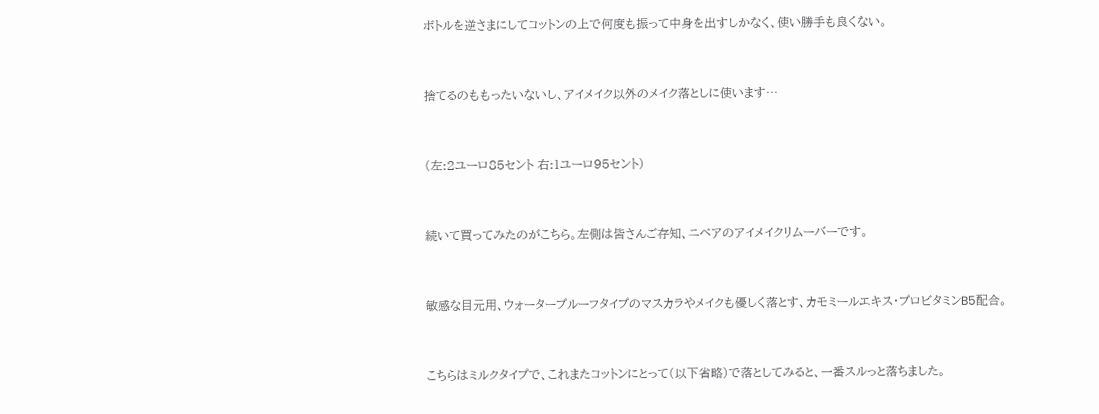ボトルを逆さまにしてコットンの上で何度も振って中身を出すしかなく、使い勝手も良くない。


捨てるのももったいないし、アイメイク以外のメイク落としに使います…


(左:2ユーロ85セント 右:1ユーロ95セント)


続いて買ってみたのがこちら。左側は皆さんご存知、ニベアのアイメイクリムーバーです。


敏感な目元用、ウォータープルーフタイプのマスカラやメイクも優しく落とす、カモミールエキス・プロビタミンB5配合。


こちらはミルクタイプで、これまたコットンにとって(以下省略)で落としてみると、一番スルっと落ちました。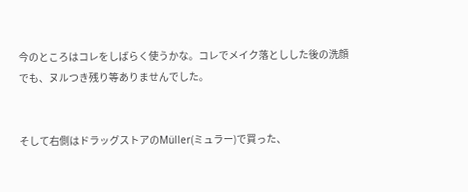今のところはコレをしばらく使うかな。コレでメイク落としした後の洗顔でも、ヌルつき残り等ありませんでした。


そして右側はドラッグストアのMüller(ミュラー)で買った、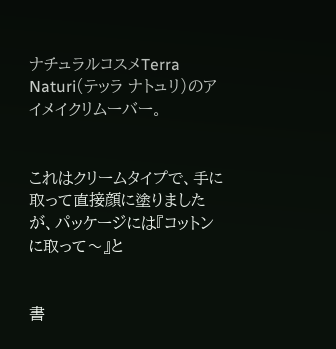ナチュラルコスメTerra Naturi(テッラ ナトュリ)のアイメイクリムーバー。


これはクリームタイプで、手に取って直接顔に塗りましたが、パッケージには『コットンに取って〜』と


書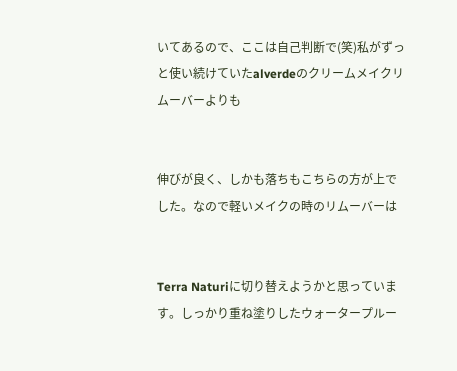いてあるので、ここは自己判断で(笑)私がずっと使い続けていたalverdeのクリームメイクリムーバーよりも


伸びが良く、しかも落ちもこちらの方が上でした。なので軽いメイクの時のリムーバーは


Terra Naturiに切り替えようかと思っています。しっかり重ね塗りしたウォータープルー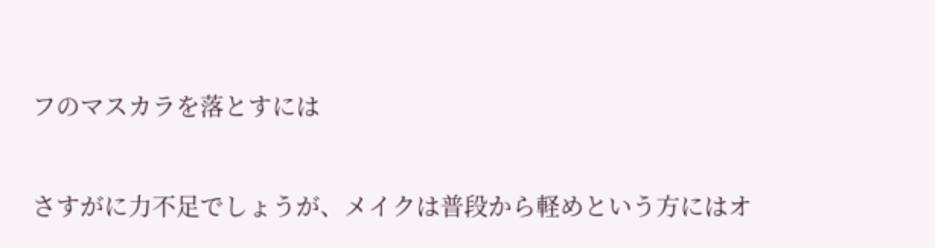フのマスカラを落とすには


さすがに力不足でしょうが、メイクは普段から軽めという方にはオ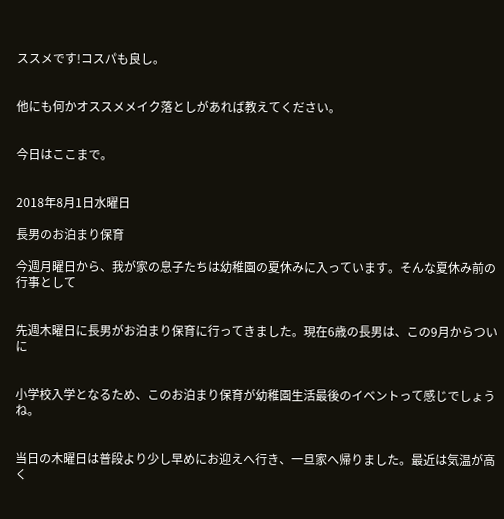ススメです!コスパも良し。


他にも何かオススメメイク落としがあれば教えてください。


今日はここまで。


2018年8月1日水曜日

長男のお泊まり保育

今週月曜日から、我が家の息子たちは幼稚園の夏休みに入っています。そんな夏休み前の行事として


先週木曜日に長男がお泊まり保育に行ってきました。現在6歳の長男は、この9月からついに


小学校入学となるため、このお泊まり保育が幼稚園生活最後のイベントって感じでしょうね。


当日の木曜日は普段より少し早めにお迎えへ行き、一旦家へ帰りました。最近は気温が高く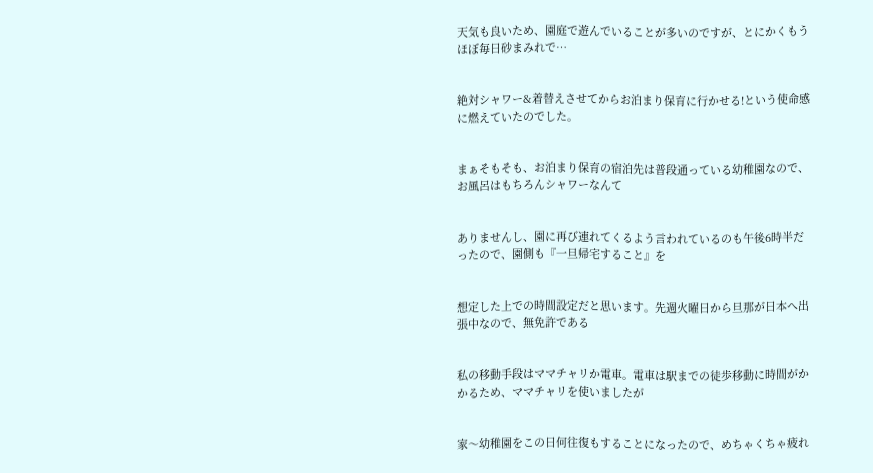天気も良いため、園庭で遊んでいることが多いのですが、とにかくもうほぼ毎日砂まみれで…


絶対シャワー&着替えさせてからお泊まり保育に行かせる!という使命感に燃えていたのでした。


まぁそもそも、お泊まり保育の宿泊先は普段通っている幼稚園なので、お風呂はもちろんシャワーなんて


ありませんし、園に再び連れてくるよう言われているのも午後6時半だったので、園側も『一旦帰宅すること』を


想定した上での時間設定だと思います。先週火曜日から旦那が日本へ出張中なので、無免許である


私の移動手段はママチャリか電車。電車は駅までの徒歩移動に時間がかかるため、ママチャリを使いましたが


家〜幼稚園をこの日何往復もすることになったので、めちゃくちゃ疲れ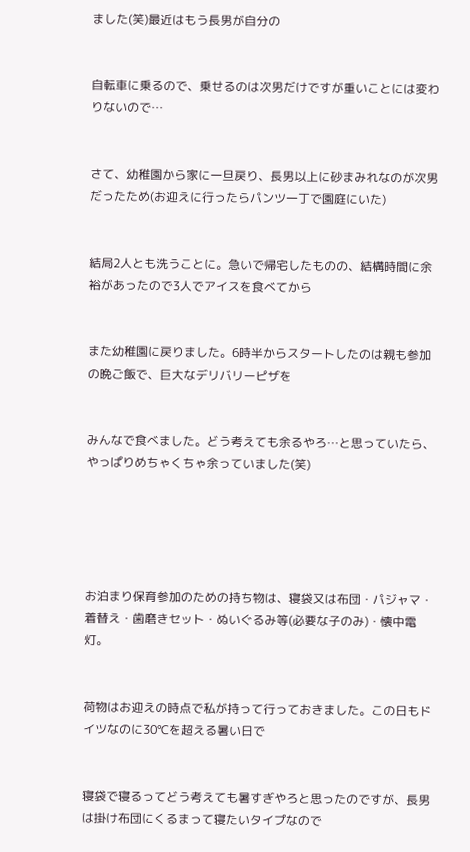ました(笑)最近はもう長男が自分の


自転車に乗るので、乗せるのは次男だけですが重いことには変わりないので…


さて、幼稚園から家に一旦戻り、長男以上に砂まみれなのが次男だったため(お迎えに行ったらパンツ一丁で園庭にいた)


結局2人とも洗うことに。急いで帰宅したものの、結構時間に余裕があったので3人でアイスを食べてから


また幼稚園に戻りました。6時半からスタートしたのは親も参加の晩ご飯で、巨大なデリバリーピザを


みんなで食べました。どう考えても余るやろ…と思っていたら、やっぱりめちゃくちゃ余っていました(笑)





お泊まり保育参加のための持ち物は、寝袋又は布団・パジャマ・着替え・歯磨きセット・ぬいぐるみ等(必要な子のみ)・懐中電灯。


荷物はお迎えの時点で私が持って行っておきました。この日もドイツなのに30℃を超える暑い日で


寝袋で寝るってどう考えても暑すぎやろと思ったのですが、長男は掛け布団にくるまって寝たいタイプなので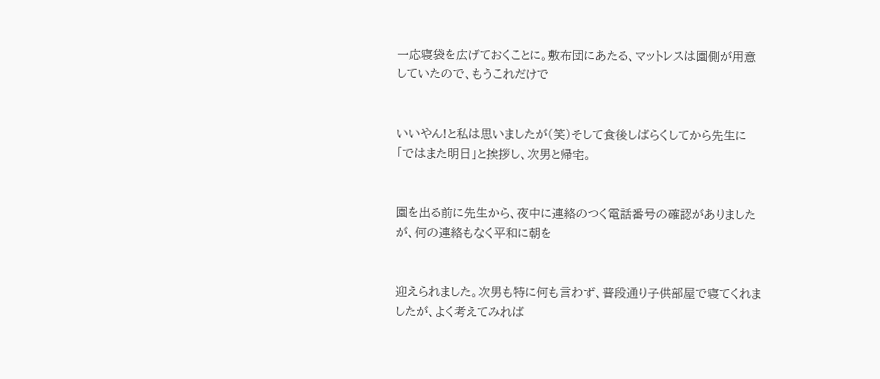一応寝袋を広げておくことに。敷布団にあたる、マットレスは園側が用意していたので、もうこれだけで


いいやん!と私は思いましたが(笑)そして食後しばらくしてから先生に「ではまた明日」と挨拶し、次男と帰宅。


園を出る前に先生から、夜中に連絡のつく電話番号の確認がありましたが、何の連絡もなく平和に朝を


迎えられました。次男も特に何も言わず、普段通り子供部屋で寝てくれましたが、よく考えてみれば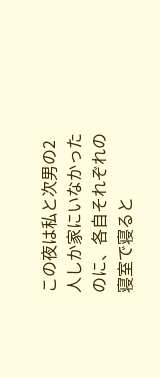この夜は私と次男の2人しか家にいなかったのに、各自それぞれの寝室で寝ると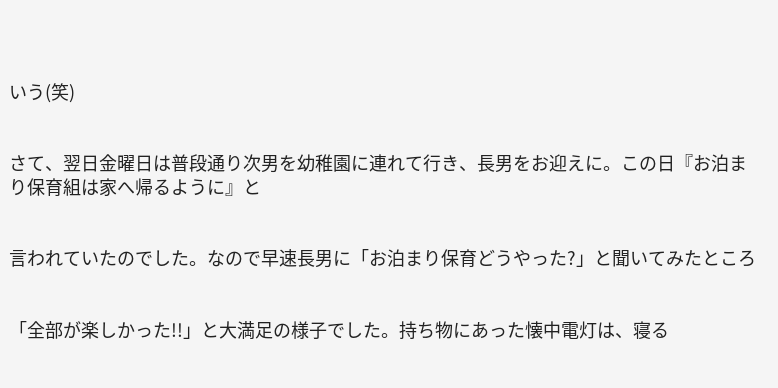いう(笑)


さて、翌日金曜日は普段通り次男を幼稚園に連れて行き、長男をお迎えに。この日『お泊まり保育組は家へ帰るように』と


言われていたのでした。なので早速長男に「お泊まり保育どうやった?」と聞いてみたところ


「全部が楽しかった!!」と大満足の様子でした。持ち物にあった懐中電灯は、寝る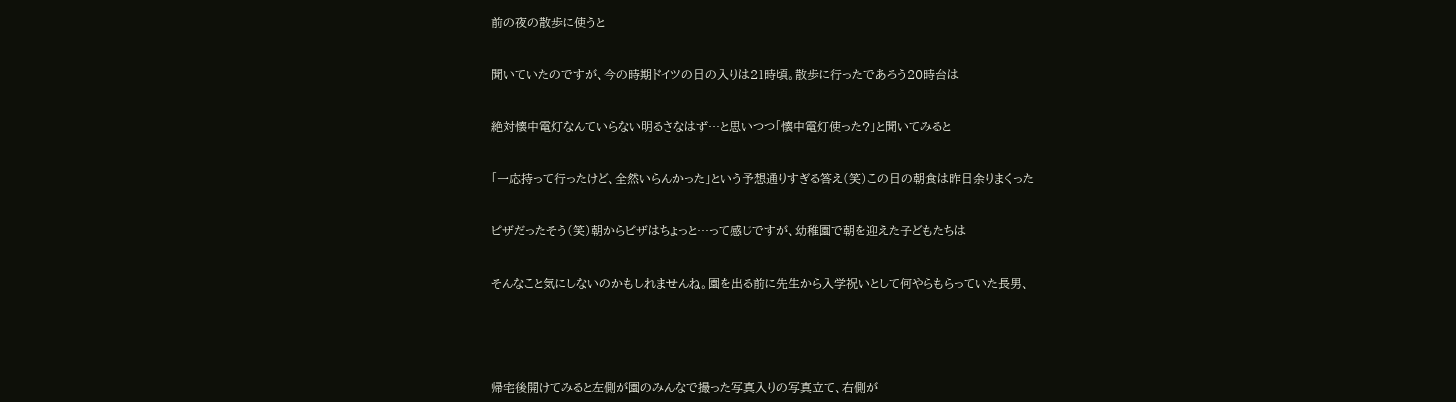前の夜の散歩に使うと


聞いていたのですが、今の時期ドイツの日の入りは21時頃。散歩に行ったであろう20時台は


絶対懐中電灯なんていらない明るさなはず…と思いつつ「懐中電灯使った?」と聞いてみると


「一応持って行ったけど、全然いらんかった」という予想通りすぎる答え(笑)この日の朝食は昨日余りまくった


ピザだったそう(笑)朝からピザはちょっと…って感じですが、幼稚園で朝を迎えた子どもたちは


そんなこと気にしないのかもしれませんね。園を出る前に先生から入学祝いとして何やらもらっていた長男、





帰宅後開けてみると左側が園のみんなで撮った写真入りの写真立て、右側が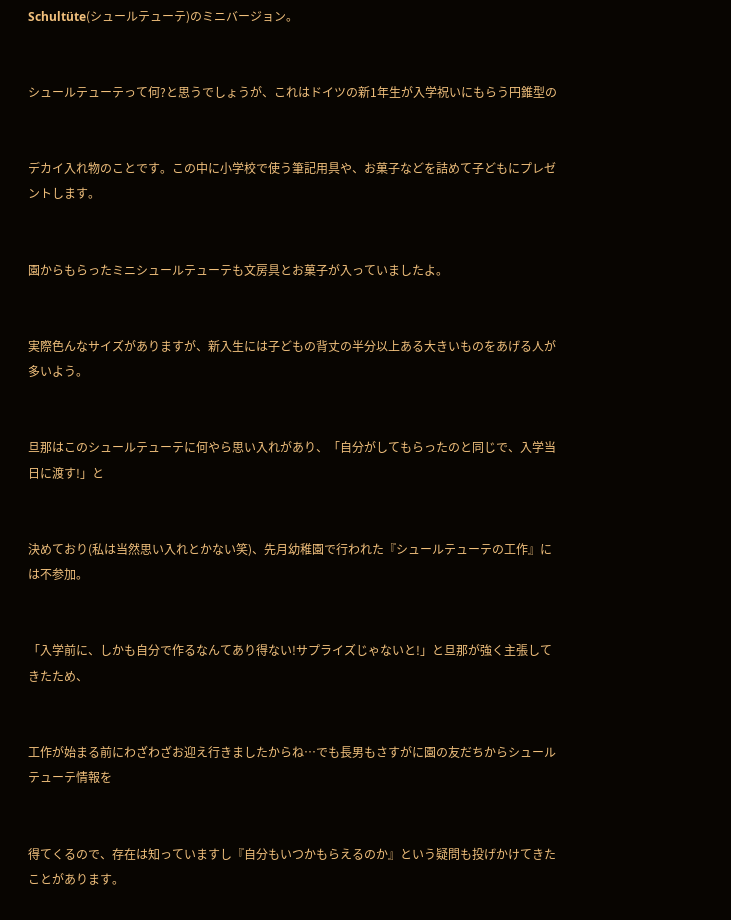Schultüte(シュールテューテ)のミニバージョン。


シュールテューテって何?と思うでしょうが、これはドイツの新1年生が入学祝いにもらう円錐型の


デカイ入れ物のことです。この中に小学校で使う筆記用具や、お菓子などを詰めて子どもにプレゼントします。


園からもらったミニシュールテューテも文房具とお菓子が入っていましたよ。


実際色んなサイズがありますが、新入生には子どもの背丈の半分以上ある大きいものをあげる人が多いよう。


旦那はこのシュールテューテに何やら思い入れがあり、「自分がしてもらったのと同じで、入学当日に渡す!」と


決めており(私は当然思い入れとかない笑)、先月幼稚園で行われた『シュールテューテの工作』には不参加。


「入学前に、しかも自分で作るなんてあり得ない!サプライズじゃないと!」と旦那が強く主張してきたため、


工作が始まる前にわざわざお迎え行きましたからね…でも長男もさすがに園の友だちからシュールテューテ情報を


得てくるので、存在は知っていますし『自分もいつかもらえるのか』という疑問も投げかけてきたことがあります。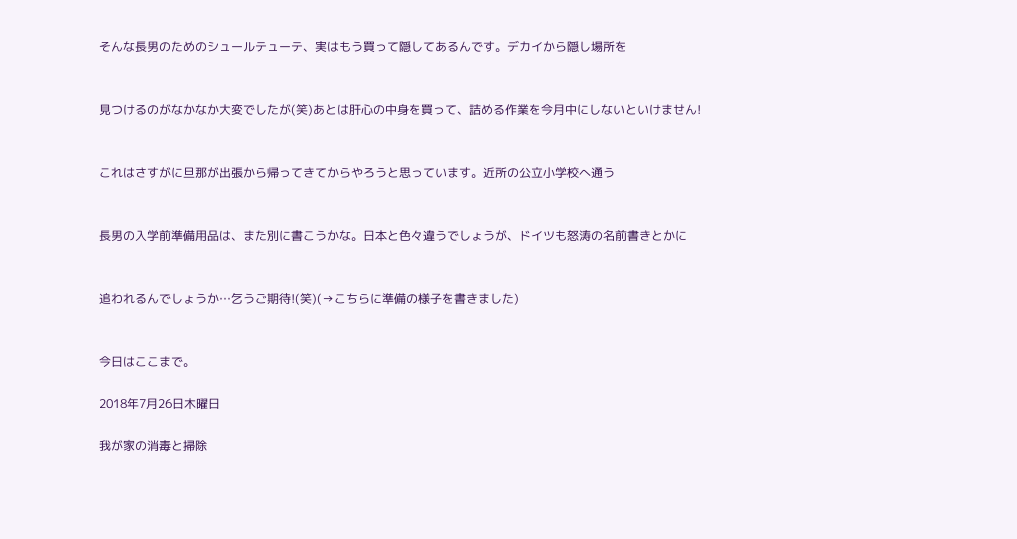そんな長男のためのシュールテューテ、実はもう買って隠してあるんです。デカイから隠し場所を


見つけるのがなかなか大変でしたが(笑)あとは肝心の中身を買って、詰める作業を今月中にしないといけません!


これはさすがに旦那が出張から帰ってきてからやろうと思っています。近所の公立小学校へ通う


長男の入学前準備用品は、また別に書こうかな。日本と色々違うでしょうが、ドイツも怒涛の名前書きとかに


追われるんでしょうか…乞うご期待!(笑)(→こちらに準備の様子を書きました)


今日はここまで。

2018年7月26日木曜日

我が家の消毒と掃除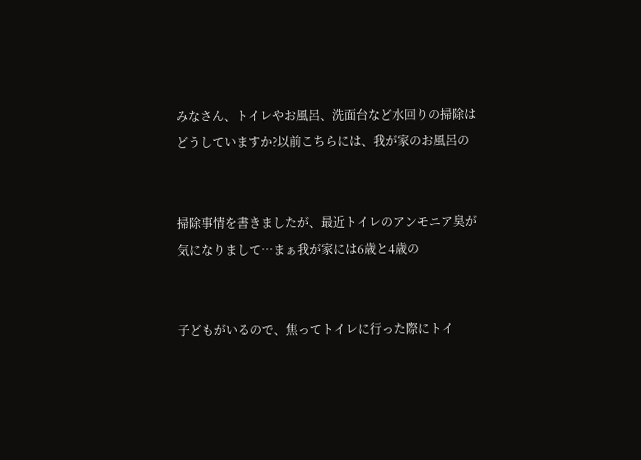みなさん、トイレやお風呂、洗面台など水回りの掃除はどうしていますか?以前こちらには、我が家のお風呂の


掃除事情を書きましたが、最近トイレのアンモニア臭が気になりまして…まぁ我が家には6歳と4歳の


子どもがいるので、焦ってトイレに行った際にトイ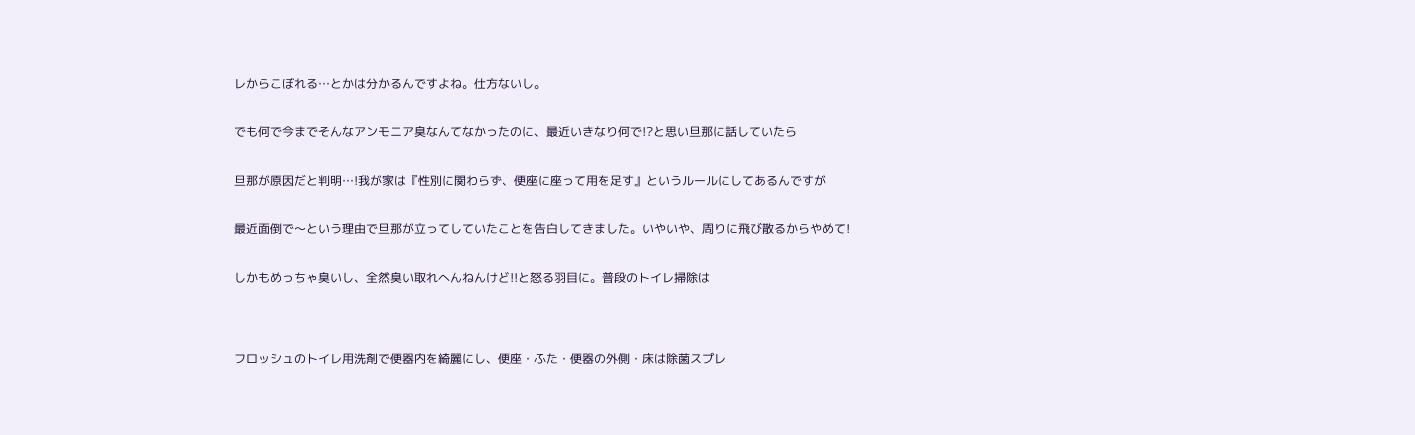レからこぼれる…とかは分かるんですよね。仕方ないし。


でも何で今までそんなアンモニア臭なんてなかったのに、最近いきなり何で!?と思い旦那に話していたら


旦那が原因だと判明…!我が家は『性別に関わらず、便座に座って用を足す』というルールにしてあるんですが


最近面倒で〜という理由で旦那が立ってしていたことを告白してきました。いやいや、周りに飛び散るからやめて!


しかもめっちゃ臭いし、全然臭い取れへんねんけど!!と怒る羽目に。普段のトイレ掃除は




フロッシュのトイレ用洗剤で便器内を綺麗にし、便座・ふた・便器の外側・床は除菌スプレ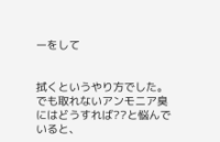ーをして


拭くというやり方でした。でも取れないアンモニア臭にはどうすれば??と悩んでいると、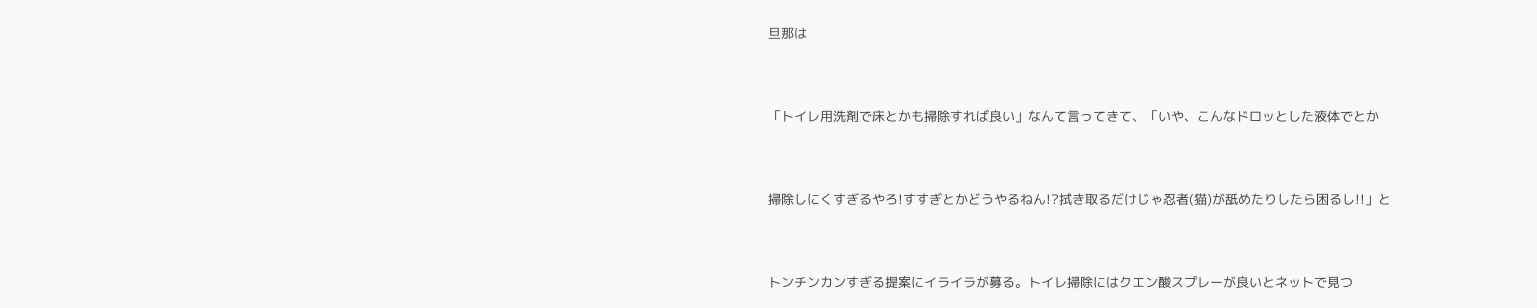旦那は


「トイレ用洗剤で床とかも掃除すれば良い」なんて言ってきて、「いや、こんなドロッとした液体でとか


掃除しにくすぎるやろ!すすぎとかどうやるねん!?拭き取るだけじゃ忍者(猫)が舐めたりしたら困るし!!」と


トンチンカンすぎる提案にイライラが募る。トイレ掃除にはクエン酸スプレーが良いとネットで見つ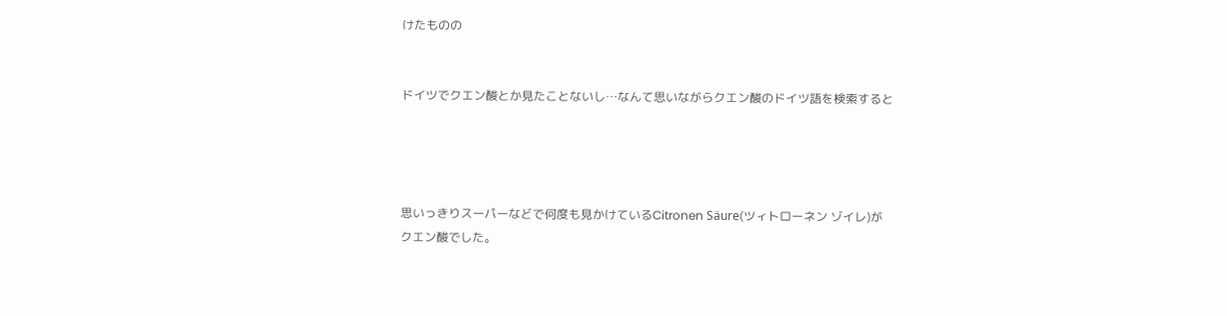けたものの


ドイツでクエン酸とか見たことないし…なんて思いながらクエン酸のドイツ語を検索すると




思いっきりスーパーなどで何度も見かけているCitronen Säure(ツィトローネン ゾイレ)がクエン酸でした。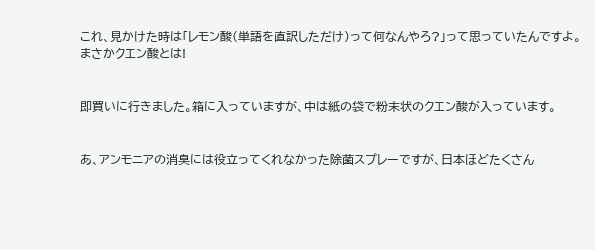これ、見かけた時は「レモン酸(単語を直訳しただけ)って何なんやろ?」って思っていたんですよ。まさかクエン酸とは!


即買いに行きました。箱に入っていますが、中は紙の袋で粉末状のクエン酸が入っています。


あ、アンモニアの消臭には役立ってくれなかった除菌スプレーですが、日本ほどたくさん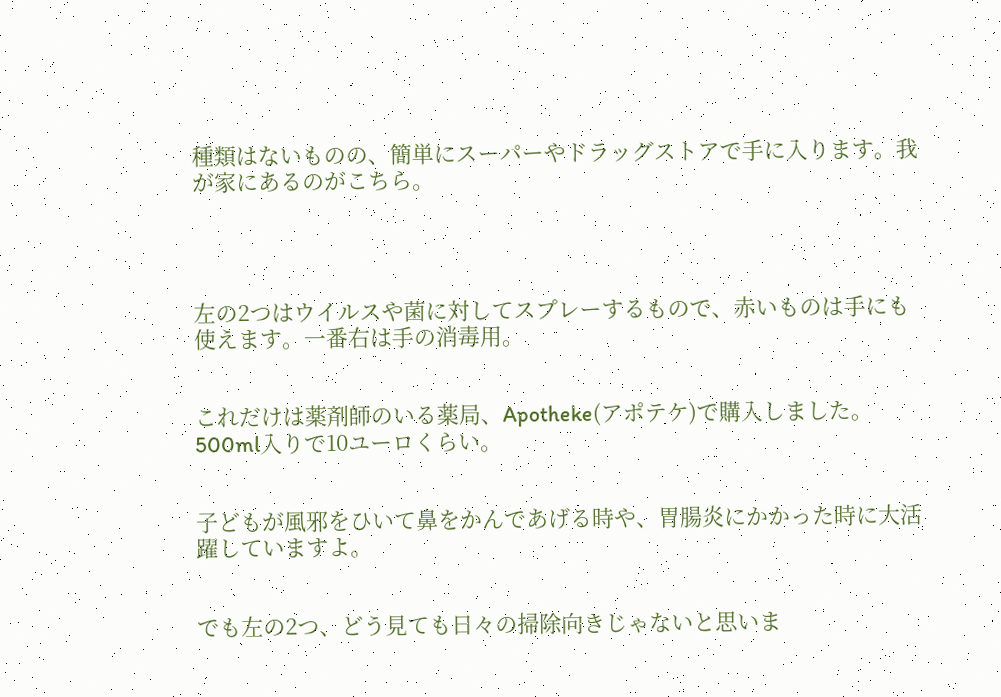種類はないものの、簡単にスーパーやドラッグストアで手に入ります。我が家にあるのがこちら。




左の2つはウイルスや菌に対してスプレーするもので、赤いものは手にも使えます。一番右は手の消毒用。


これだけは薬剤師のいる薬局、Apotheke(アポテケ)で購入しました。500ml入りで10ユーロくらい。


子どもが風邪をひいて鼻をかんであげる時や、胃腸炎にかかった時に大活躍していますよ。


でも左の2つ、どう見ても日々の掃除向きじゃないと思いま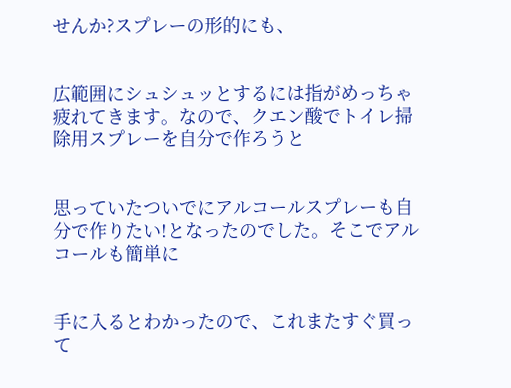せんか?スプレーの形的にも、


広範囲にシュシュッとするには指がめっちゃ疲れてきます。なので、クエン酸でトイレ掃除用スプレーを自分で作ろうと


思っていたついでにアルコールスプレーも自分で作りたい!となったのでした。そこでアルコールも簡単に


手に入るとわかったので、これまたすぐ買って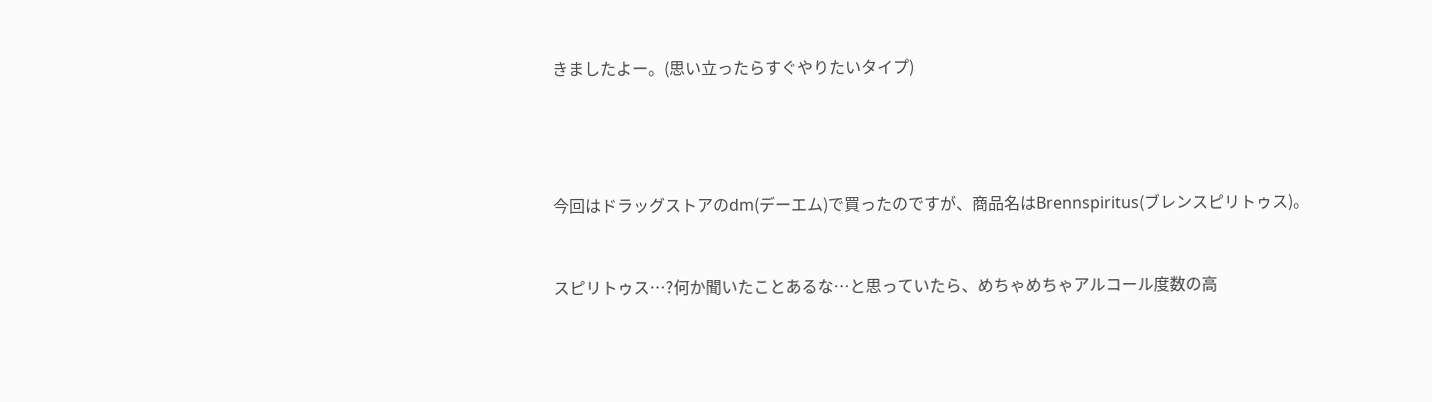きましたよー。(思い立ったらすぐやりたいタイプ)




今回はドラッグストアのdm(デーエム)で買ったのですが、商品名はBrennspiritus(ブレンスピリトゥス)。


スピリトゥス…?何か聞いたことあるな…と思っていたら、めちゃめちゃアルコール度数の高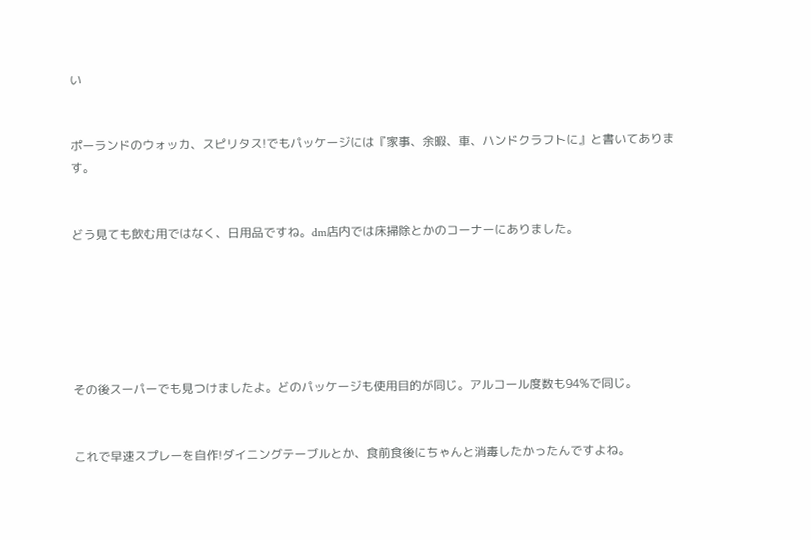い


ポーランドのウォッカ、スピリタス!でもパッケージには『家事、余暇、車、ハンドクラフトに』と書いてあります。


どう見ても飲む用ではなく、日用品ですね。dm店内では床掃除とかのコーナーにありました。






その後スーパーでも見つけましたよ。どのパッケージも使用目的が同じ。アルコール度数も94%で同じ。


これで早速スプレーを自作!ダイニングテーブルとか、食前食後にちゃんと消毒したかったんですよね。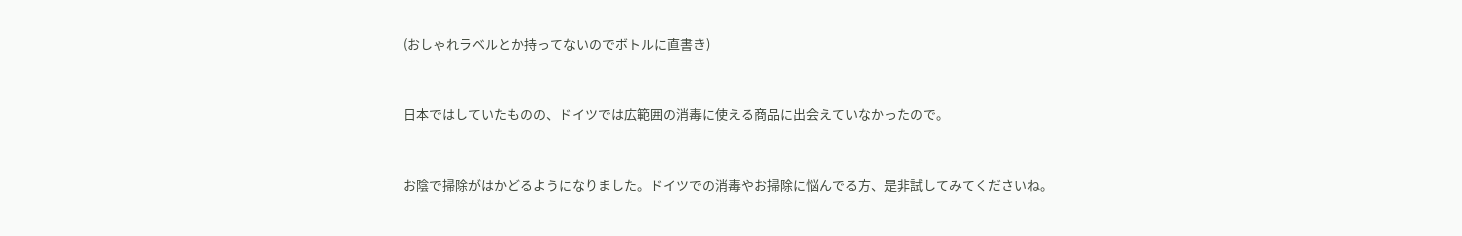(おしゃれラベルとか持ってないのでボトルに直書き)


日本ではしていたものの、ドイツでは広範囲の消毒に使える商品に出会えていなかったので。


お陰で掃除がはかどるようになりました。ドイツでの消毒やお掃除に悩んでる方、是非試してみてくださいね。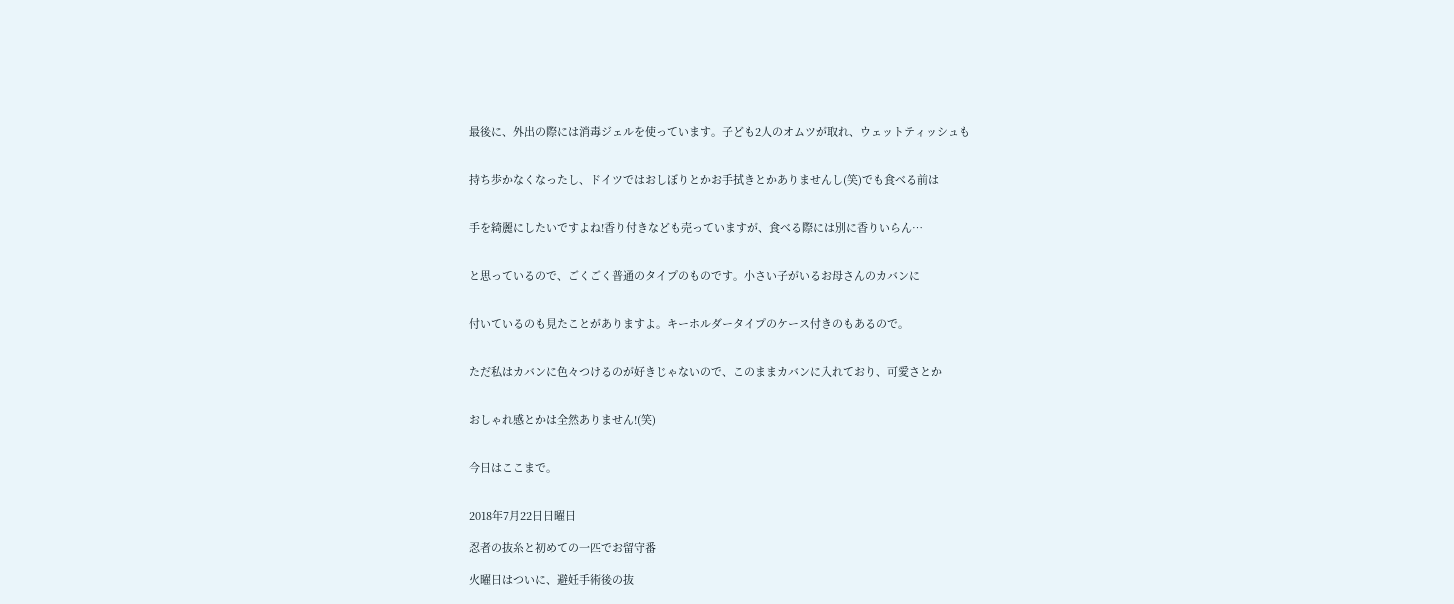最後に、外出の際には消毒ジェルを使っています。子ども2人のオムツが取れ、ウェットティッシュも


持ち歩かなくなったし、ドイツではおしぼりとかお手拭きとかありませんし(笑)でも食べる前は


手を綺麗にしたいですよね!香り付きなども売っていますが、食べる際には別に香りいらん…


と思っているので、ごくごく普通のタイプのものです。小さい子がいるお母さんのカバンに


付いているのも見たことがありますよ。キーホルダータイプのケース付きのもあるので。


ただ私はカバンに色々つけるのが好きじゃないので、このままカバンに入れており、可愛さとか


おしゃれ感とかは全然ありません!(笑)


今日はここまで。


2018年7月22日日曜日

忍者の抜糸と初めての一匹でお留守番

火曜日はついに、避妊手術後の抜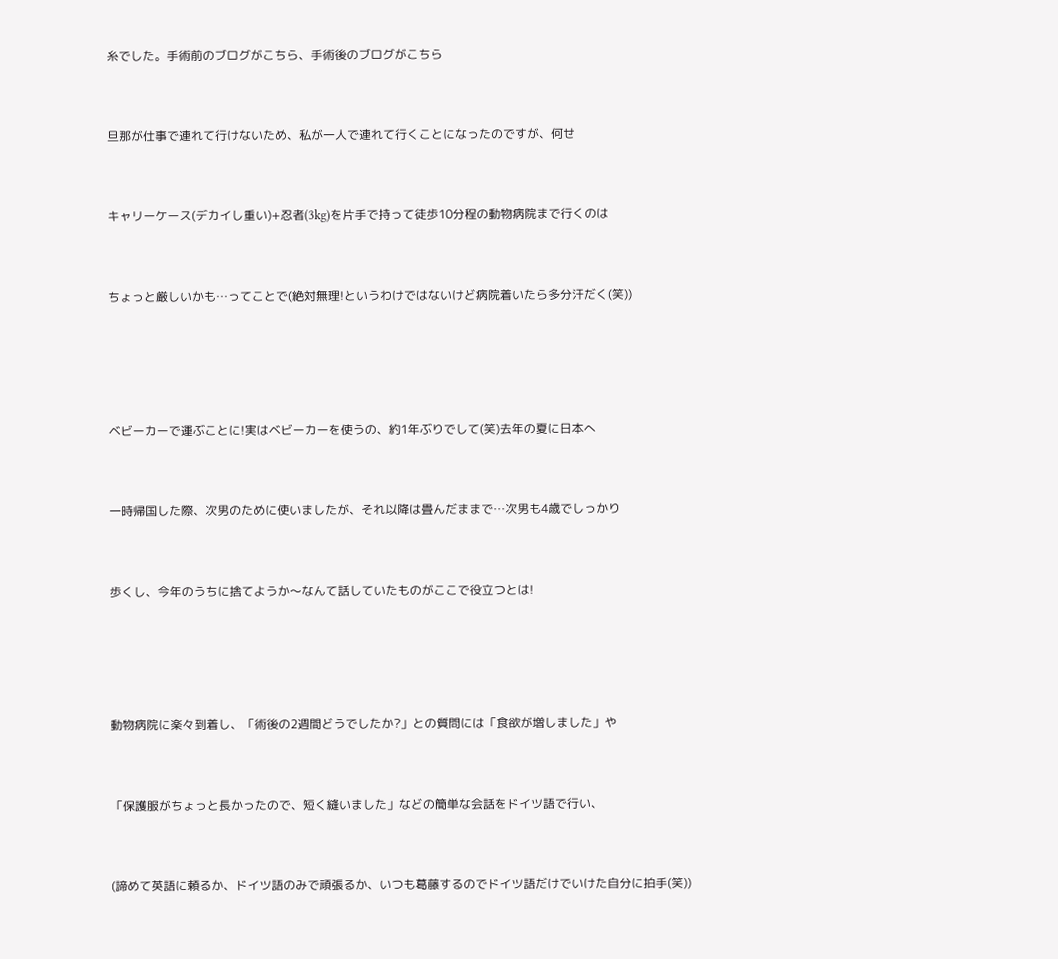糸でした。手術前のブログがこちら、手術後のブログがこちら


旦那が仕事で連れて行けないため、私が一人で連れて行くことになったのですが、何せ


キャリーケース(デカイし重い)+忍者(3kg)を片手で持って徒歩10分程の動物病院まで行くのは


ちょっと厳しいかも…ってことで(絶対無理!というわけではないけど病院着いたら多分汗だく(笑))




ベビーカーで運ぶことに!実はベビーカーを使うの、約1年ぶりでして(笑)去年の夏に日本へ


一時帰国した際、次男のために使いましたが、それ以降は畳んだままで…次男も4歳でしっかり


歩くし、今年のうちに捨てようか〜なんて話していたものがここで役立つとは!




動物病院に楽々到着し、「術後の2週間どうでしたか?」との質問には「食欲が増しました」や


「保護服がちょっと長かったので、短く縫いました」などの簡単な会話をドイツ語で行い、


(諦めて英語に頼るか、ドイツ語のみで頑張るか、いつも葛藤するのでドイツ語だけでいけた自分に拍手(笑))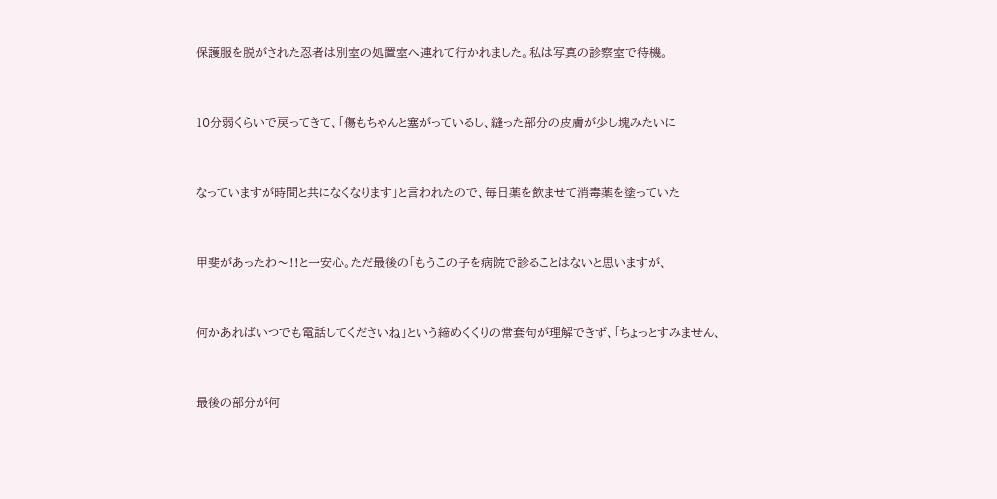保護服を脱がされた忍者は別室の処置室へ連れて行かれました。私は写真の診察室で待機。


10分弱くらいで戻ってきて、「傷もちゃんと塞がっているし、縫った部分の皮膚が少し塊みたいに


なっていますが時間と共になくなります」と言われたので、毎日薬を飲ませて消毒薬を塗っていた


甲斐があったわ〜!!と一安心。ただ最後の「もうこの子を病院で診ることはないと思いますが、


何かあればいつでも電話してくださいね」という締めくくりの常套句が理解できず、「ちょっとすみません、


最後の部分が何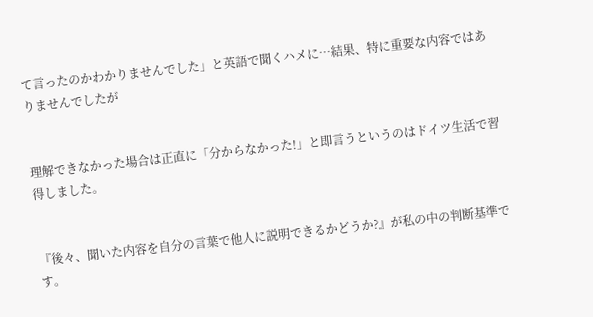て言ったのかわかりませんでした」と英語で聞くハメに…結果、特に重要な内容ではありませんでしたが


理解できなかった場合は正直に「分からなかった!」と即言うというのはドイツ生活で習得しました。


『後々、聞いた内容を自分の言葉で他人に説明できるかどうか?』が私の中の判断基準です。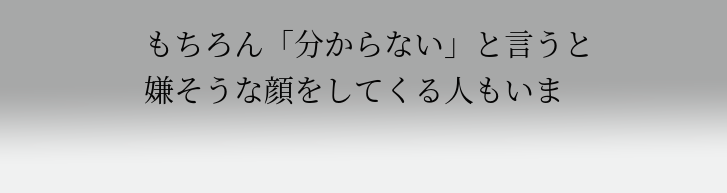もちろん「分からない」と言うと嫌そうな顔をしてくる人もいま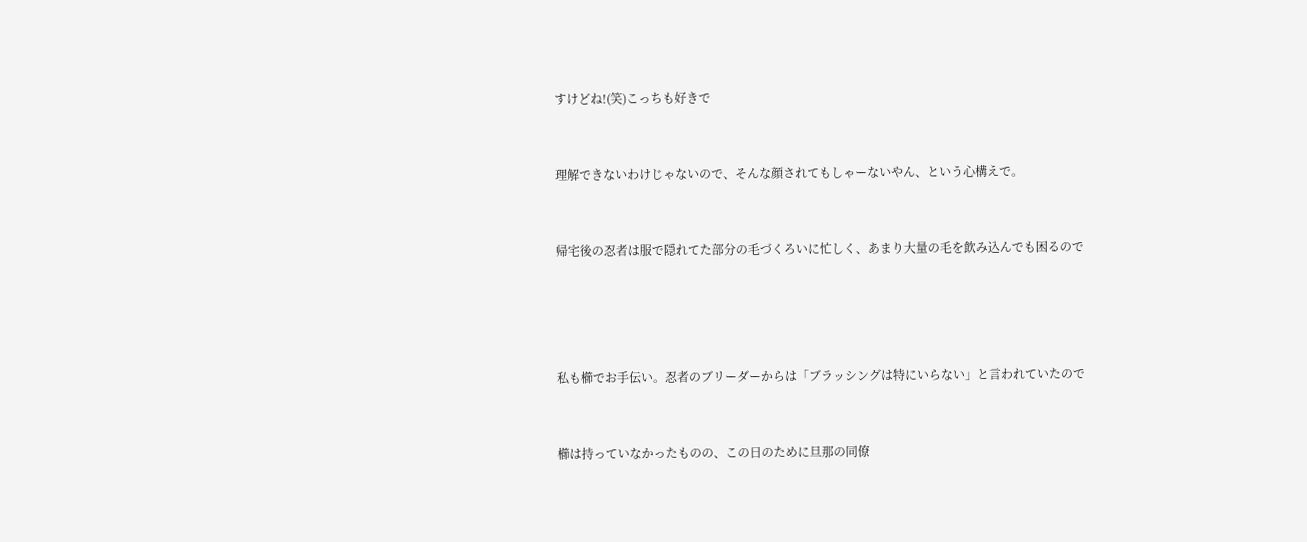すけどね!(笑)こっちも好きで


理解できないわけじゃないので、そんな顔されてもしゃーないやん、という心構えで。


帰宅後の忍者は服で隠れてた部分の毛づくろいに忙しく、あまり大量の毛を飲み込んでも困るので




私も櫛でお手伝い。忍者のブリーダーからは「ブラッシングは特にいらない」と言われていたので


櫛は持っていなかったものの、この日のために旦那の同僚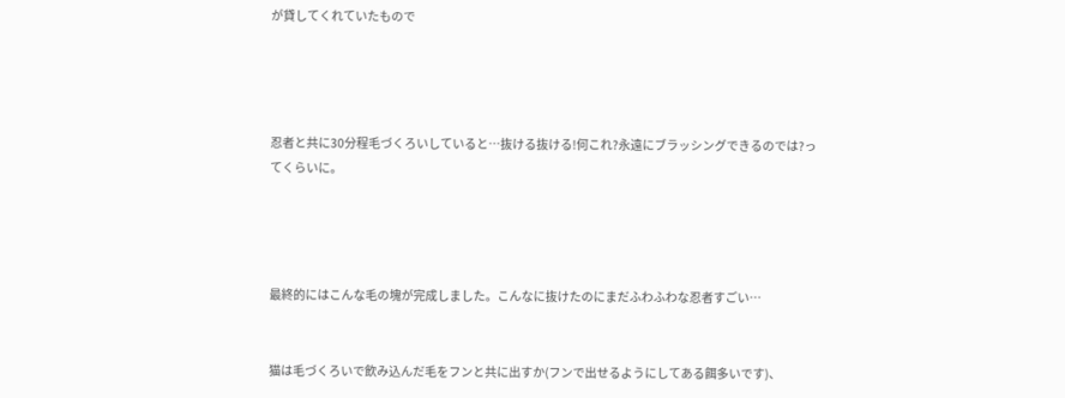が貸してくれていたもので




忍者と共に30分程毛づくろいしていると…抜ける抜ける!何これ?永遠にブラッシングできるのでは?ってくらいに。




最終的にはこんな毛の塊が完成しました。こんなに抜けたのにまだふわふわな忍者すごい…


猫は毛づくろいで飲み込んだ毛をフンと共に出すか(フンで出せるようにしてある餌多いです)、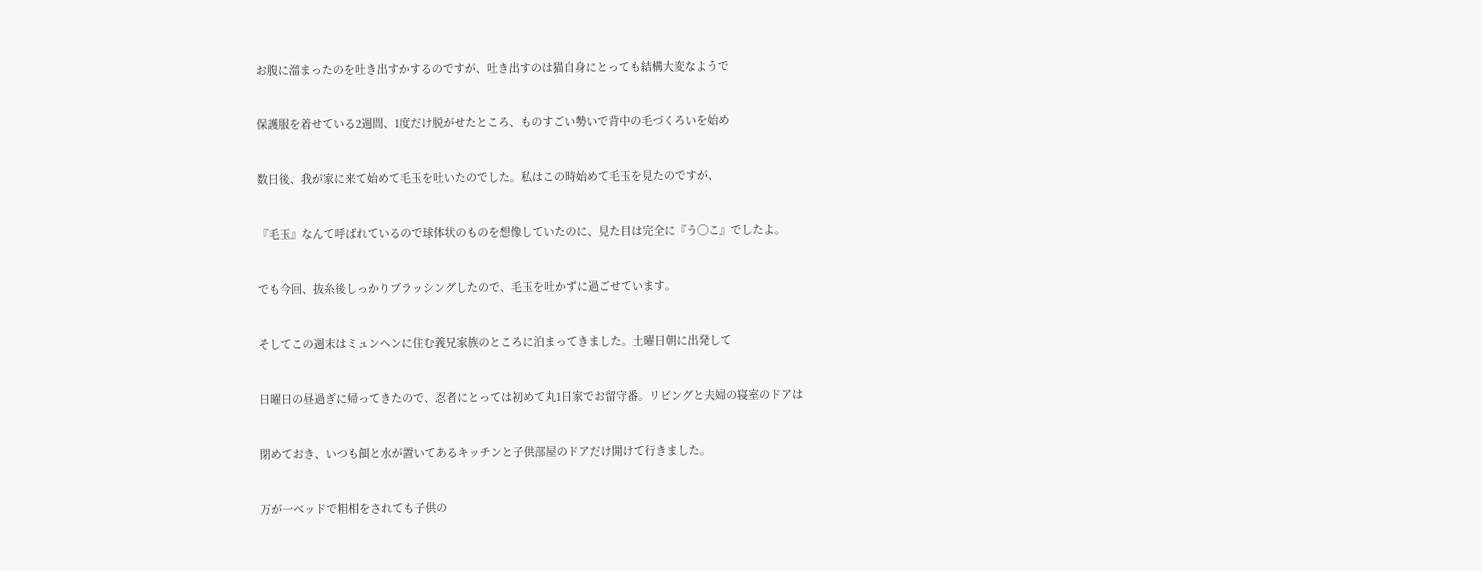お腹に溜まったのを吐き出すかするのですが、吐き出すのは猫自身にとっても結構大変なようで


保護服を着せている2週間、1度だけ脱がせたところ、ものすごい勢いで背中の毛づくろいを始め


数日後、我が家に来て始めて毛玉を吐いたのでした。私はこの時始めて毛玉を見たのですが、


『毛玉』なんて呼ばれているので球体状のものを想像していたのに、見た目は完全に『う◯こ』でしたよ。


でも今回、抜糸後しっかりブラッシングしたので、毛玉を吐かずに過ごせています。


そしてこの週末はミュンヘンに住む義兄家族のところに泊まってきました。土曜日朝に出発して


日曜日の昼過ぎに帰ってきたので、忍者にとっては初めて丸1日家でお留守番。リビングと夫婦の寝室のドアは


閉めておき、いつも餌と水が置いてあるキッチンと子供部屋のドアだけ開けて行きました。


万が一ベッドで粗相をされても子供の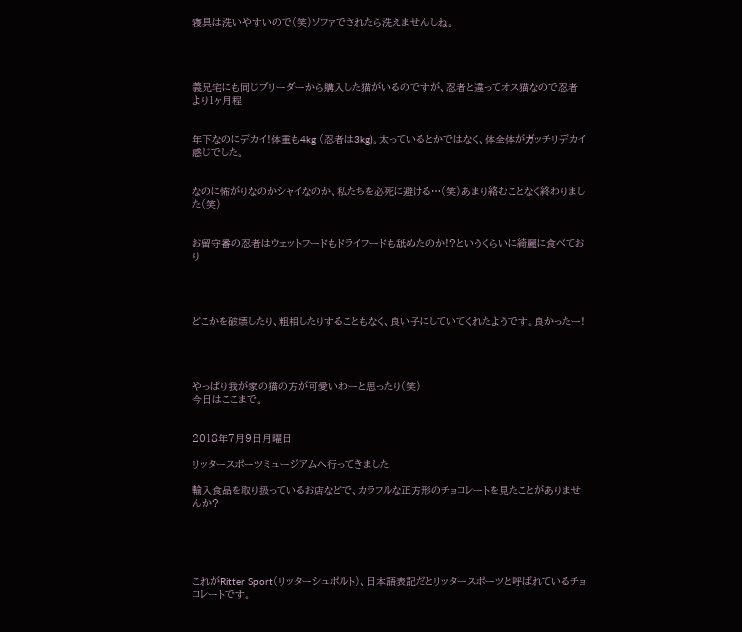寝具は洗いやすいので(笑)ソファでされたら洗えませんしね。




義兄宅にも同じブリーダーから購入した猫がいるのですが、忍者と違ってオス猫なので忍者より1ヶ月程


年下なのにデカイ!体重も4kg (忍者は3kg)。太っているとかではなく、体全体がガッチリデカイ感じでした。


なのに怖がりなのかシャイなのか、私たちを必死に避ける…(笑)あまり絡むことなく終わりました(笑)


お留守番の忍者はウェットフードもドライフードも舐めたのか!?というくらいに綺麗に食べており




どこかを破壊したり、粗相したりすることもなく、良い子にしていてくれたようです。良かったー!




やっぱり我が家の猫の方が可愛いわーと思ったり(笑)
今日はここまで。


2018年7月9日月曜日

リッタースポーツミュージアムへ行ってきました

輸入食品を取り扱っているお店などで、カラフルな正方形のチョコレートを見たことがありませんか?





これがRitter Sport(リッターシュポルト)、日本語表記だとリッタースポーツと呼ばれているチョコレートです。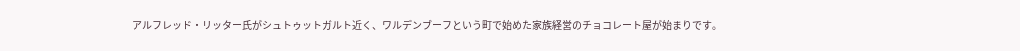アルフレッド・リッター氏がシュトゥットガルト近く、ワルデンブーフという町で始めた家族経営のチョコレート屋が始まりです。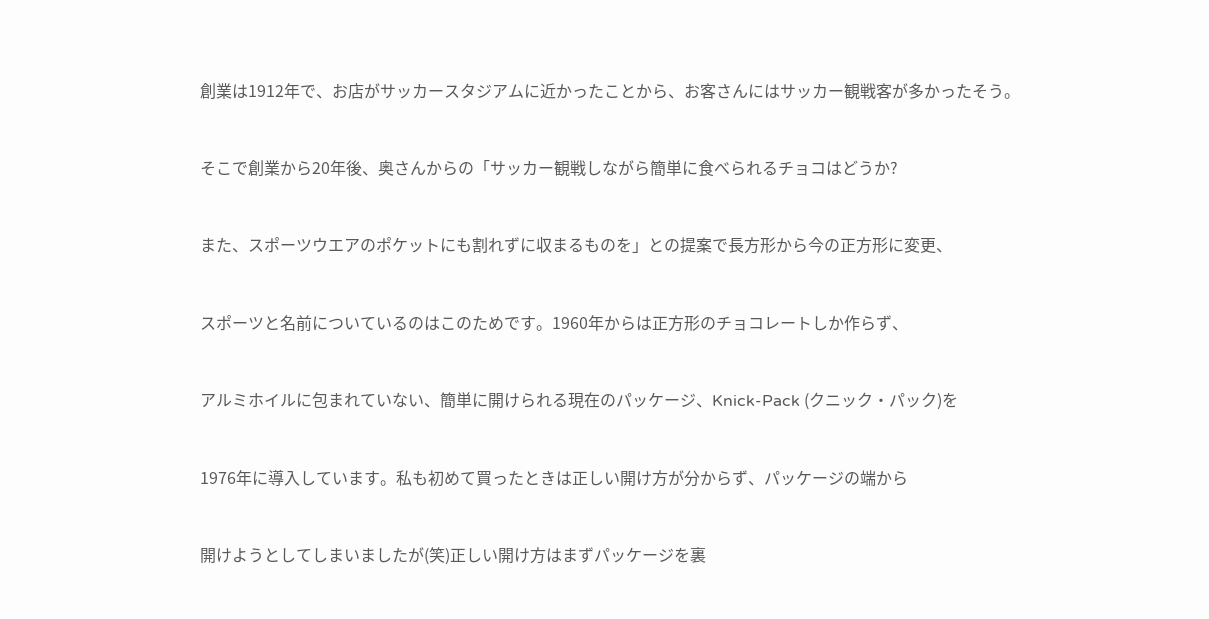創業は1912年で、お店がサッカースタジアムに近かったことから、お客さんにはサッカー観戦客が多かったそう。


そこで創業から20年後、奥さんからの「サッカー観戦しながら簡単に食べられるチョコはどうか?


また、スポーツウエアのポケットにも割れずに収まるものを」との提案で長方形から今の正方形に変更、


スポーツと名前についているのはこのためです。1960年からは正方形のチョコレートしか作らず、


アルミホイルに包まれていない、簡単に開けられる現在のパッケージ、Knick-Pack (クニック・パック)を


1976年に導入しています。私も初めて買ったときは正しい開け方が分からず、パッケージの端から


開けようとしてしまいましたが(笑)正しい開け方はまずパッケージを裏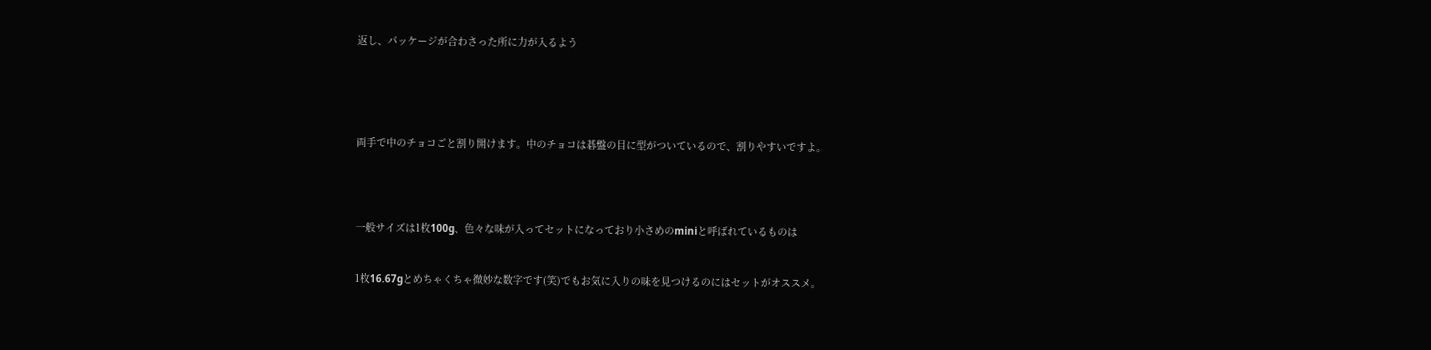返し、パッケージが合わさった所に力が入るよう





両手で中のチョコごと割り開けます。中のチョコは碁盤の目に型がついているので、割りやすいですよ。




一般サイズは1枚100g、色々な味が入ってセットになっており小さめのminiと呼ばれているものは


1枚16.67gとめちゃくちゃ微妙な数字です(笑)でもお気に入りの味を見つけるのにはセットがオススメ。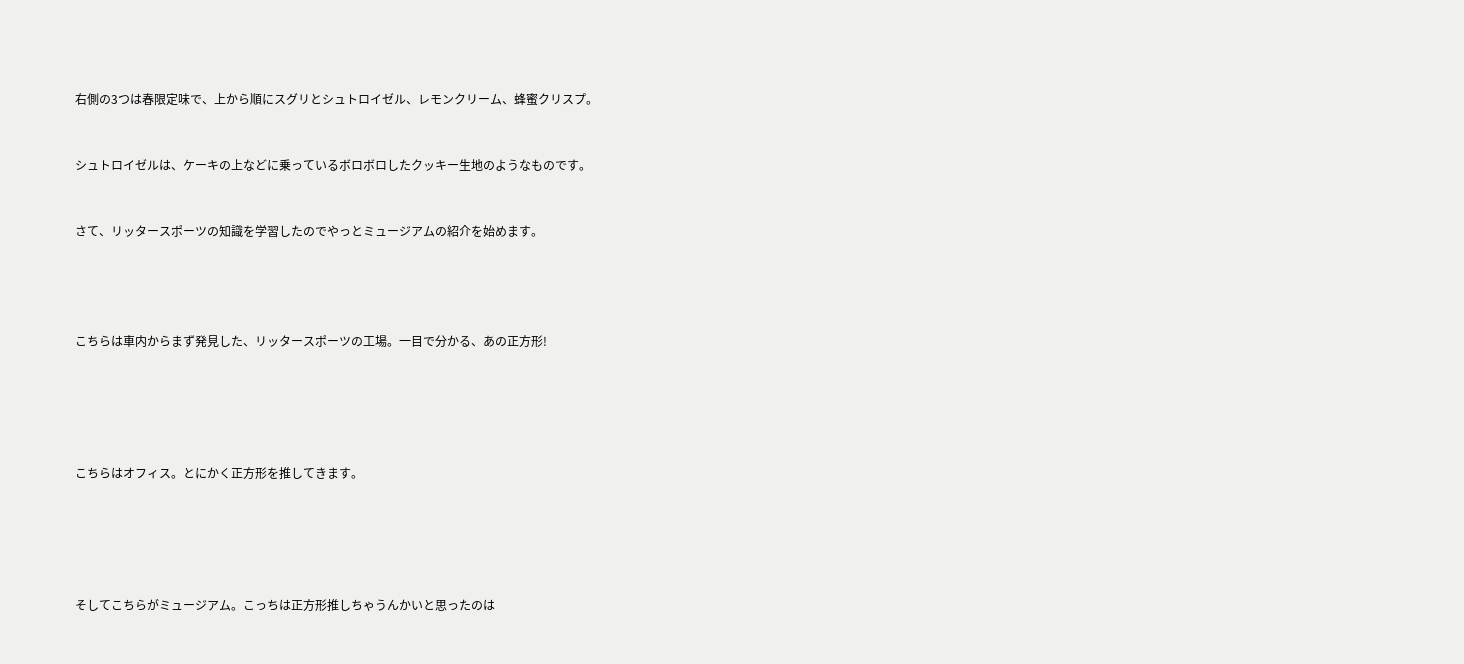右側の3つは春限定味で、上から順にスグリとシュトロイゼル、レモンクリーム、蜂蜜クリスプ。


シュトロイゼルは、ケーキの上などに乗っているボロボロしたクッキー生地のようなものです。


さて、リッタースポーツの知識を学習したのでやっとミュージアムの紹介を始めます。




こちらは車内からまず発見した、リッタースポーツの工場。一目で分かる、あの正方形!





こちらはオフィス。とにかく正方形を推してきます。





そしてこちらがミュージアム。こっちは正方形推しちゃうんかいと思ったのは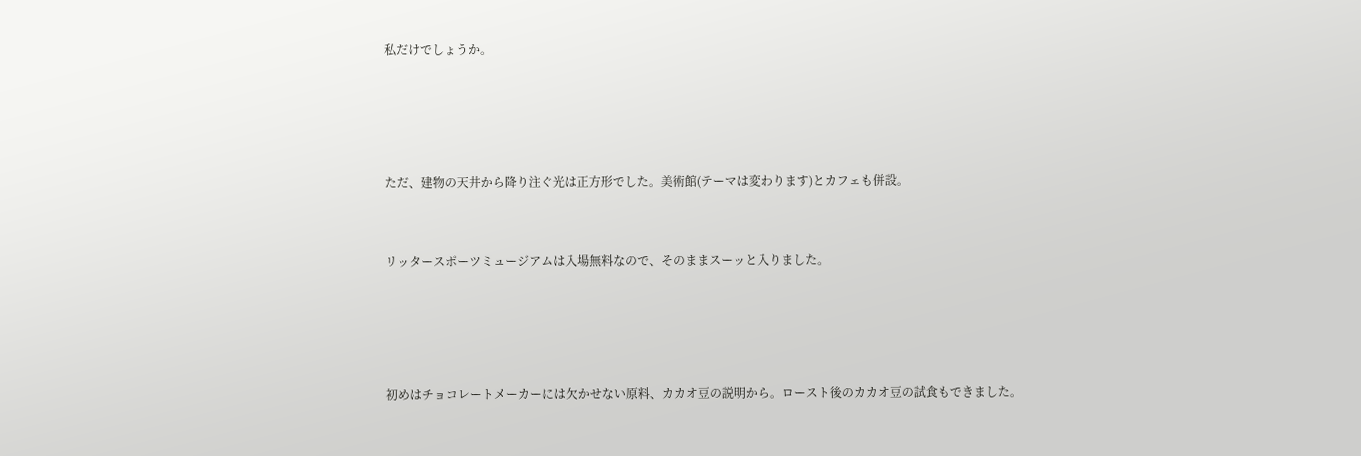私だけでしょうか。




ただ、建物の天井から降り注ぐ光は正方形でした。美術館(テーマは変わります)とカフェも併設。


リッタースポーツミュージアムは入場無料なので、そのままスーッと入りました。




初めはチョコレートメーカーには欠かせない原料、カカオ豆の説明から。ロースト後のカカオ豆の試食もできました。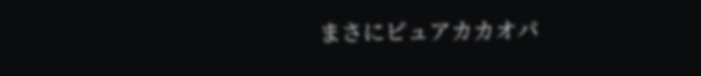まさにピュアカカオパ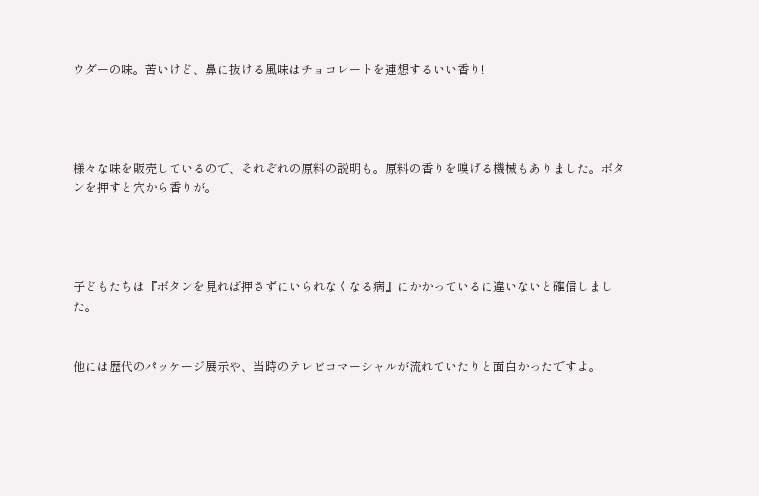ウダーの味。苦いけど、鼻に抜ける風味はチョコレートを連想するいい香り!




様々な味を販売しているので、それぞれの原料の説明も。原料の香りを嗅げる機械もありました。ボタンを押すと穴から香りが。




子どもたちは『ボタンを見れば押さずにいられなくなる病』にかかっているに違いないと確信しました。


他には歴代のパッケージ展示や、当時のテレビコマーシャルが流れていたりと面白かったですよ。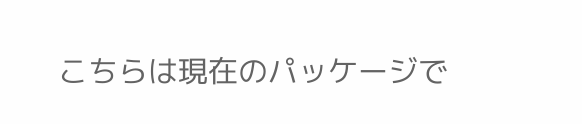こちらは現在のパッケージで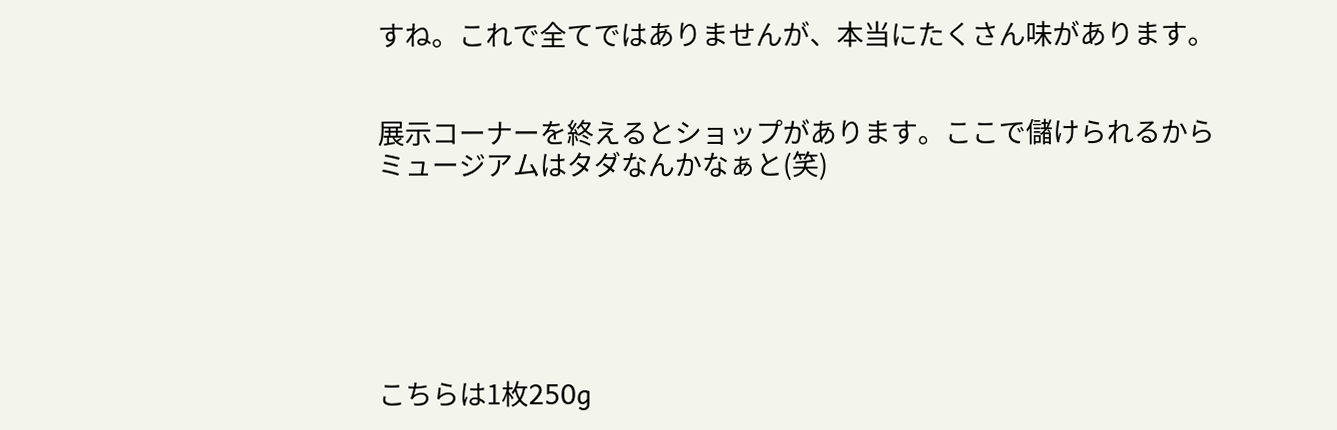すね。これで全てではありませんが、本当にたくさん味があります。


展示コーナーを終えるとショップがあります。ここで儲けられるからミュージアムはタダなんかなぁと(笑)






こちらは1枚250g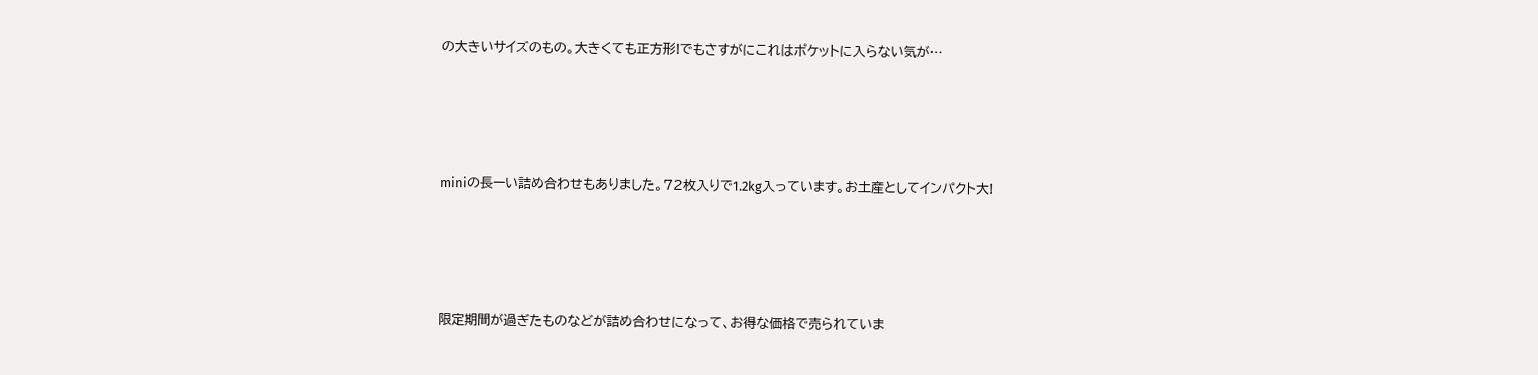の大きいサイズのもの。大きくても正方形!でもさすがにこれはポケットに入らない気が…




miniの長ーい詰め合わせもありました。72枚入りで1.2kg入っています。お土産としてインパクト大!




限定期間が過ぎたものなどが詰め合わせになって、お得な価格で売られていま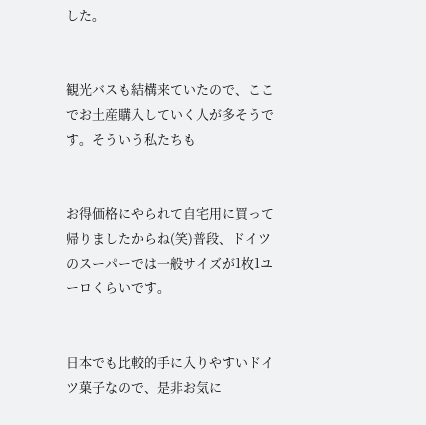した。


観光バスも結構来ていたので、ここでお土産購入していく人が多そうです。そういう私たちも


お得価格にやられて自宅用に買って帰りましたからね(笑)普段、ドイツのスーパーでは一般サイズが1枚1ユーロくらいです。


日本でも比較的手に入りやすいドイツ菓子なので、是非お気に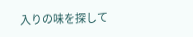入りの味を探して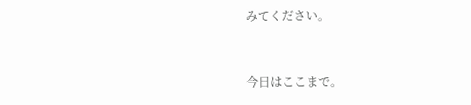みてください。


今日はここまで。